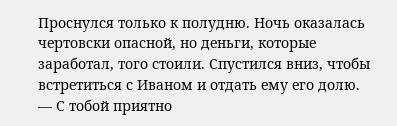Проснулся только к полудню. Ночь оказалась чертовски опасной, но деньги, которые заработал, того стоили. Спустился вниз, чтобы встретиться с Иваном и отдать ему его долю.
— С тобой приятно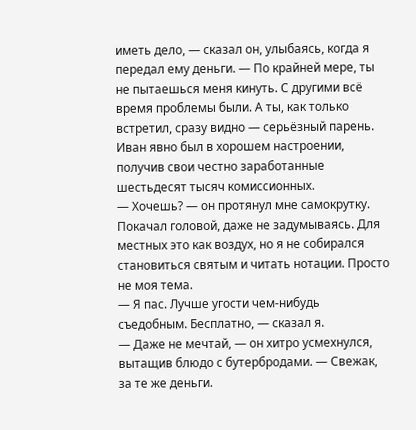иметь дело, — сказал он, улыбаясь, когда я передал ему деньги. — По крайней мере, ты не пытаешься меня кинуть. С другими всё время проблемы были. А ты, как только встретил, сразу видно — серьёзный парень.
Иван явно был в хорошем настроении, получив свои честно заработанные шестьдесят тысяч комиссионных.
— Хочешь? — он протянул мне самокрутку.
Покачал головой, даже не задумываясь. Для местных это как воздух, но я не собирался становиться святым и читать нотации. Просто не моя тема.
— Я пас. Лучше угости чем-нибудь съедобным. Бесплатно, — сказал я.
— Даже не мечтай, — он хитро усмехнулся, вытащив блюдо с бутербродами. — Свежак, за те же деньги.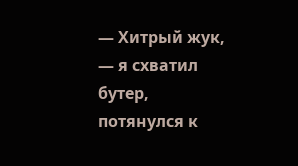— Хитрый жук, — я схватил бутер, потянулся к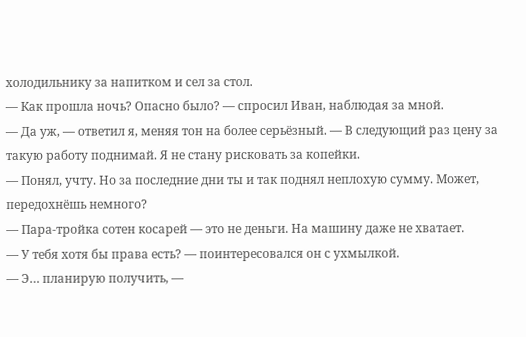холодильнику за напитком и сел за стол.
— Как прошла ночь? Опасно было? — спросил Иван, наблюдая за мной.
— Да уж, — ответил я, меняя тон на более серьёзный. — В следующий раз цену за такую работу поднимай. Я не стану рисковать за копейки.
— Понял, учту. Но за последние дни ты и так поднял неплохую сумму. Может, передохнёшь немного?
— Пара-тройка сотен косарей — это не деньги. На машину даже не хватает.
— У тебя хотя бы права есть? — поинтересовался он с ухмылкой.
— Э… планирую получить, —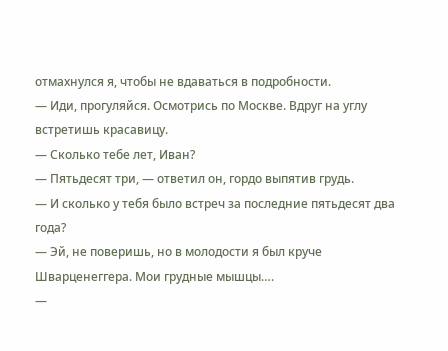отмахнулся я, чтобы не вдаваться в подробности.
— Иди, прогуляйся. Осмотрись по Москве. Вдруг на углу встретишь красавицу.
— Сколько тебе лет, Иван?
— Пятьдесят три, — ответил он, гордо выпятив грудь.
— И сколько у тебя было встреч за последние пятьдесят два года?
— Эй, не поверишь, но в молодости я был круче Шварценеггера. Мои грудные мышцы….
—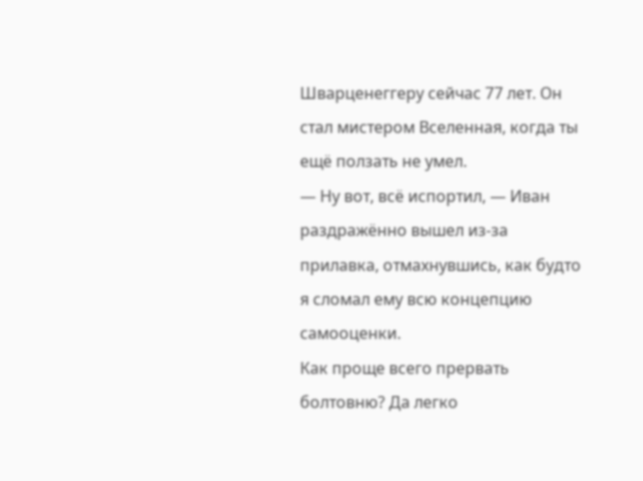Шварценеггеру сейчас 77 лет. Он стал мистером Вселенная, когда ты ещё ползать не умел.
— Ну вот, всё испортил, — Иван раздражённо вышел из-за прилавка, отмахнувшись, как будто я сломал ему всю концепцию самооценки.
Как проще всего прервать болтовню? Да легко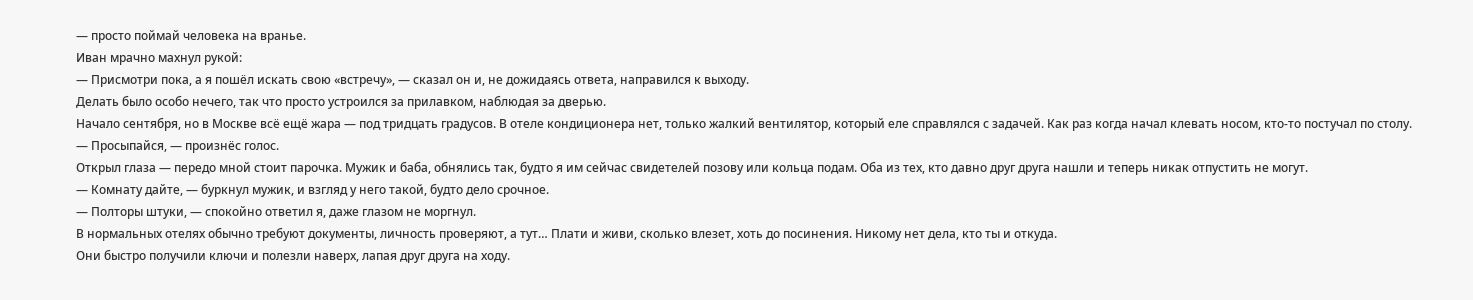— просто поймай человека на вранье.
Иван мрачно махнул рукой:
— Присмотри пока, а я пошёл искать свою «встречу», — сказал он и, не дожидаясь ответа, направился к выходу.
Делать было особо нечего, так что просто устроился за прилавком, наблюдая за дверью.
Начало сентября, но в Москве всё ещё жара — под тридцать градусов. В отеле кондиционера нет, только жалкий вентилятор, который еле справлялся с задачей. Как раз когда начал клевать носом, кто-то постучал по столу.
— Просыпайся, — произнёс голос.
Открыл глаза — передо мной стоит парочка. Мужик и баба, обнялись так, будто я им сейчас свидетелей позову или кольца подам. Оба из тех, кто давно друг друга нашли и теперь никак отпустить не могут.
— Комнату дайте, — буркнул мужик, и взгляд у него такой, будто дело срочное.
— Полторы штуки, — спокойно ответил я, даже глазом не моргнул.
В нормальных отелях обычно требуют документы, личность проверяют, а тут… Плати и живи, сколько влезет, хоть до посинения. Никому нет дела, кто ты и откуда.
Они быстро получили ключи и полезли наверх, лапая друг друга на ходу.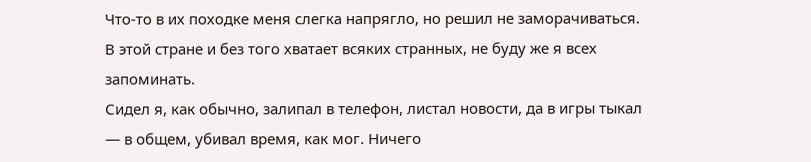Что-то в их походке меня слегка напрягло, но решил не заморачиваться. В этой стране и без того хватает всяких странных, не буду же я всех запоминать.
Сидел я, как обычно, залипал в телефон, листал новости, да в игры тыкал — в общем, убивал время, как мог. Ничего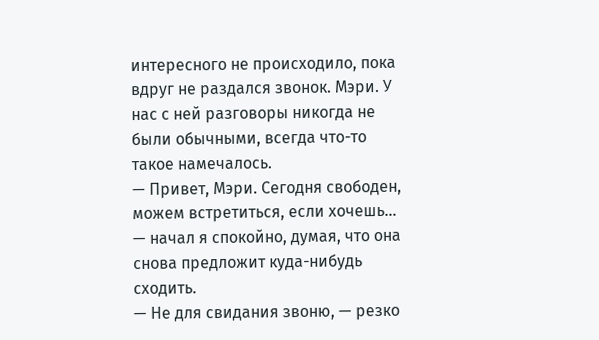интересного не происходило, пока вдруг не раздался звонок. Мэри. У нас с ней разговоры никогда не были обычными, всегда что-то такое намечалось.
— Привет, Мэри. Сегодня свободен, можем встретиться, если хочешь… — начал я спокойно, думая, что она снова предложит куда-нибудь сходить.
— Не для свидания звоню, — резко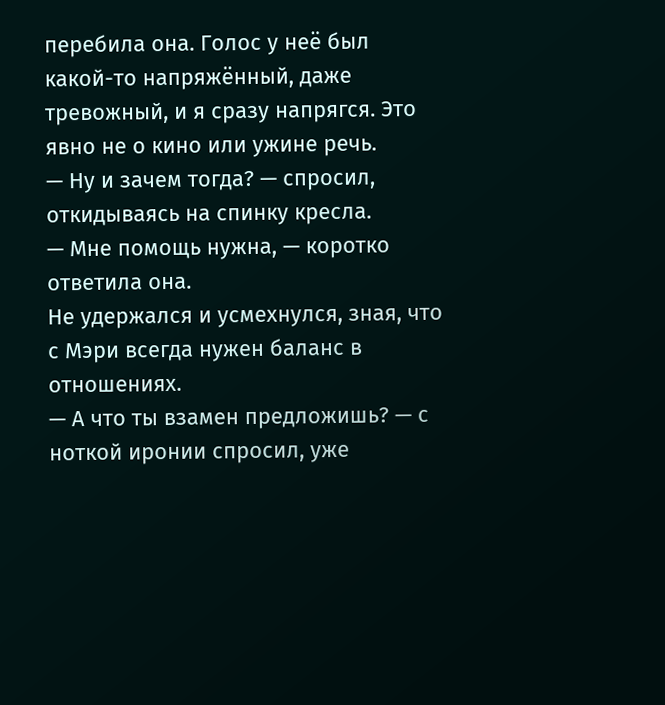перебила она. Голос у неё был какой-то напряжённый, даже тревожный, и я сразу напрягся. Это явно не о кино или ужине речь.
— Ну и зачем тогда? — спросил, откидываясь на спинку кресла.
— Мне помощь нужна, — коротко ответила она.
Не удержался и усмехнулся, зная, что с Мэри всегда нужен баланс в отношениях.
— А что ты взамен предложишь? — с ноткой иронии спросил, уже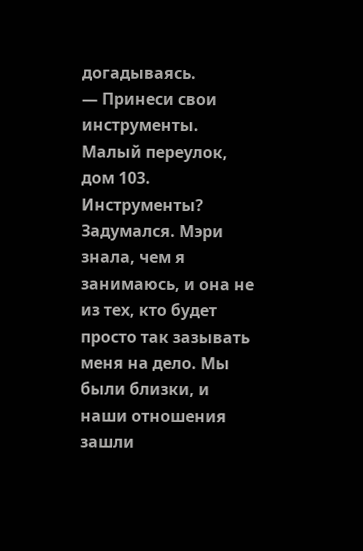догадываясь.
— Принеси свои инструменты. Малый переулок, дом 103.
Инструменты? Задумался. Мэри знала, чем я занимаюсь, и она не из тех, кто будет просто так зазывать меня на дело. Мы были близки, и наши отношения зашли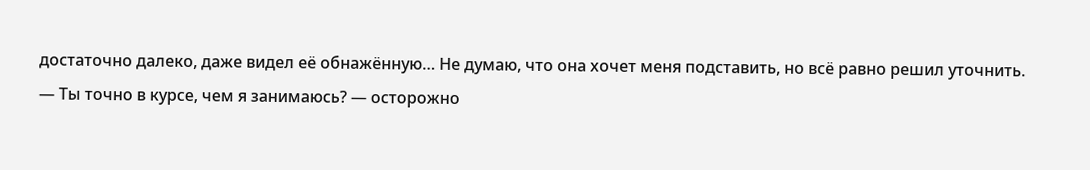достаточно далеко, даже видел её обнажённую… Не думаю, что она хочет меня подставить, но всё равно решил уточнить.
— Ты точно в курсе, чем я занимаюсь? — осторожно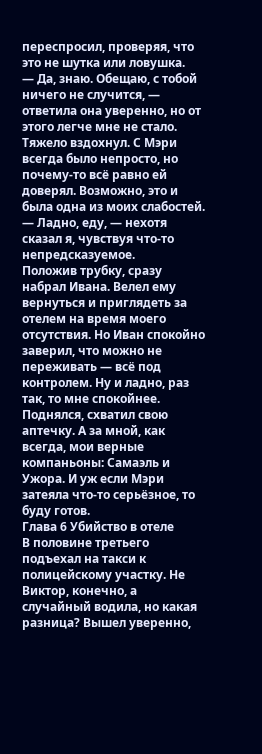переспросил, проверяя, что это не шутка или ловушка.
— Да, знаю. Обещаю, с тобой ничего не случится, — ответила она уверенно, но от этого легче мне не стало.
Тяжело вздохнул. С Мэри всегда было непросто, но почему-то всё равно ей доверял. Возможно, это и была одна из моих слабостей.
— Ладно, еду, — нехотя сказал я, чувствуя что-то непредсказуемое.
Положив трубку, сразу набрал Ивана. Велел ему вернуться и приглядеть за отелем на время моего отсутствия. Но Иван спокойно заверил, что можно не переживать — всё под контролем. Ну и ладно, раз так, то мне спокойнее.
Поднялся, схватил свою аптечку. А за мной, как всегда, мои верные компаньоны: Самаэль и Ужора. И уж если Мэри затеяла что-то серьёзное, то буду готов.
Глава 6 Убийство в отеле
В половине третьего подъехал на такси к полицейскому участку. Не Виктор, конечно, а случайный водила, но какая разница? Вышел уверенно,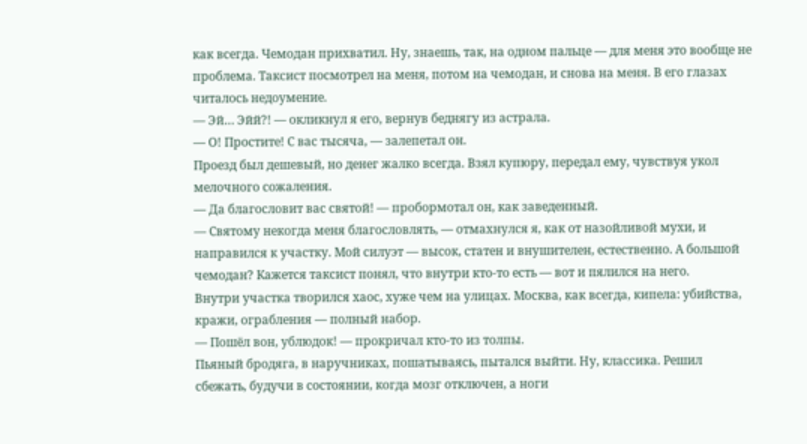как всегда. Чемодан прихватил. Ну, знаешь, так, на одном пальце — для меня это вообще не проблема. Таксист посмотрел на меня, потом на чемодан, и снова на меня. В его глазах читалось недоумение.
— Эй… Эйй?! — окликнул я его, вернув беднягу из астрала.
— О! Простите! С вас тысяча, — залепетал он.
Проезд был дешевый, но денег жалко всегда. Взял купюру, передал ему, чувствуя укол мелочного сожаления.
— Да благословит вас святой! — пробормотал он, как заведенный.
— Святому некогда меня благословлять, — отмахнулся я, как от назойливой мухи, и направился к участку. Мой силуэт — высок, статен и внушителен, естественно. А большой чемодан? Кажется таксист понял, что внутри кто-то есть — вот и пялился на него.
Внутри участка творился хаос, хуже чем на улицах. Москва, как всегда, кипела: убийства, кражи, ограбления — полный набор.
— Пошёл вон, ублюдок! — прокричал кто-то из толпы.
Пьяный бродяга, в наручниках, пошатываясь, пытался выйти. Ну, классика. Решил сбежать, будучи в состоянии, когда мозг отключен, а ноги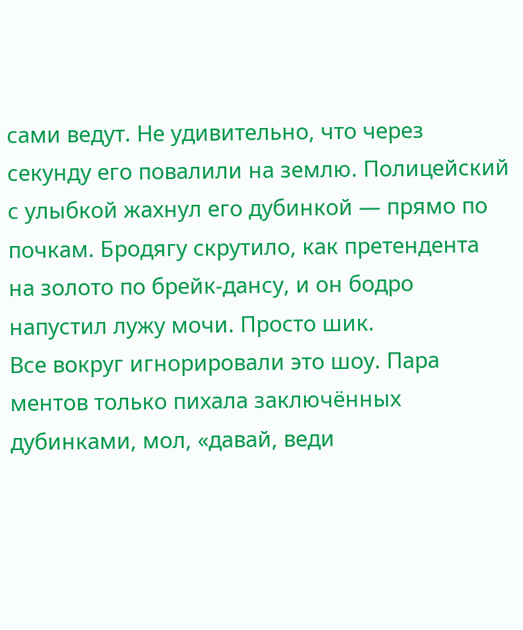сами ведут. Не удивительно, что через секунду его повалили на землю. Полицейский с улыбкой жахнул его дубинкой — прямо по почкам. Бродягу скрутило, как претендента на золото по брейк-дансу, и он бодро напустил лужу мочи. Просто шик.
Все вокруг игнорировали это шоу. Пара ментов только пихала заключённых дубинками, мол, «давай, веди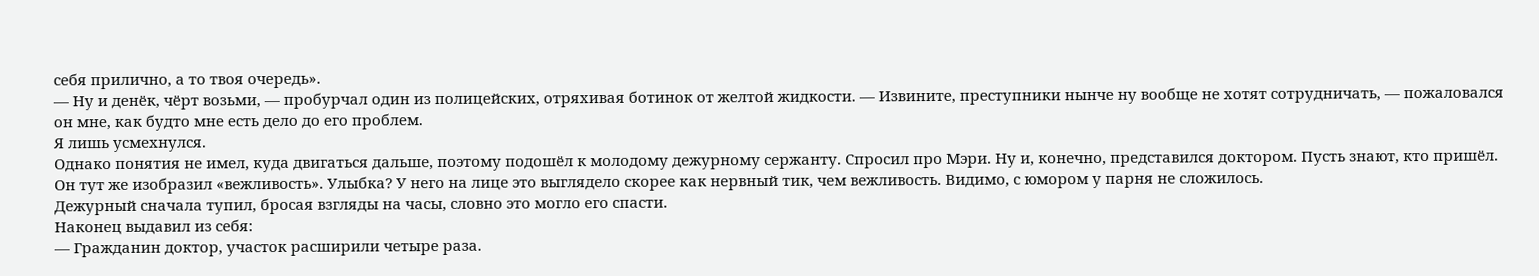себя прилично, а то твоя очередь».
— Ну и денёк, чёрт возьми, — пробурчал один из полицейских, отряхивая ботинок от желтой жидкости. — Извините, преступники нынче ну вообще не хотят сотрудничать, — пожаловался он мне, как будто мне есть дело до его проблем.
Я лишь усмехнулся.
Однако понятия не имел, куда двигаться дальше, поэтому подошёл к молодому дежурному сержанту. Спросил про Мэри. Ну и, конечно, представился доктором. Пусть знают, кто пришёл.
Он тут же изобразил «вежливость». Улыбка? У него на лице это выглядело скорее как нервный тик, чем вежливость. Видимо, с юмором у парня не сложилось.
Дежурный сначала тупил, бросая взгляды на часы, словно это могло его спасти.
Наконец выдавил из себя:
— Гражданин доктор, участок расширили четыре раза.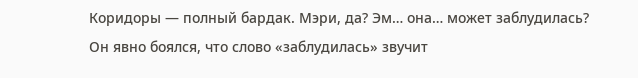Коридоры — полный бардак. Мэри, да? Эм… она… может заблудилась?
Он явно боялся, что слово «заблудилась» звучит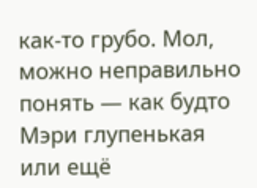как-то грубо. Мол, можно неправильно понять — как будто Мэри глупенькая или ещё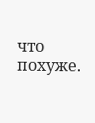что похуже.